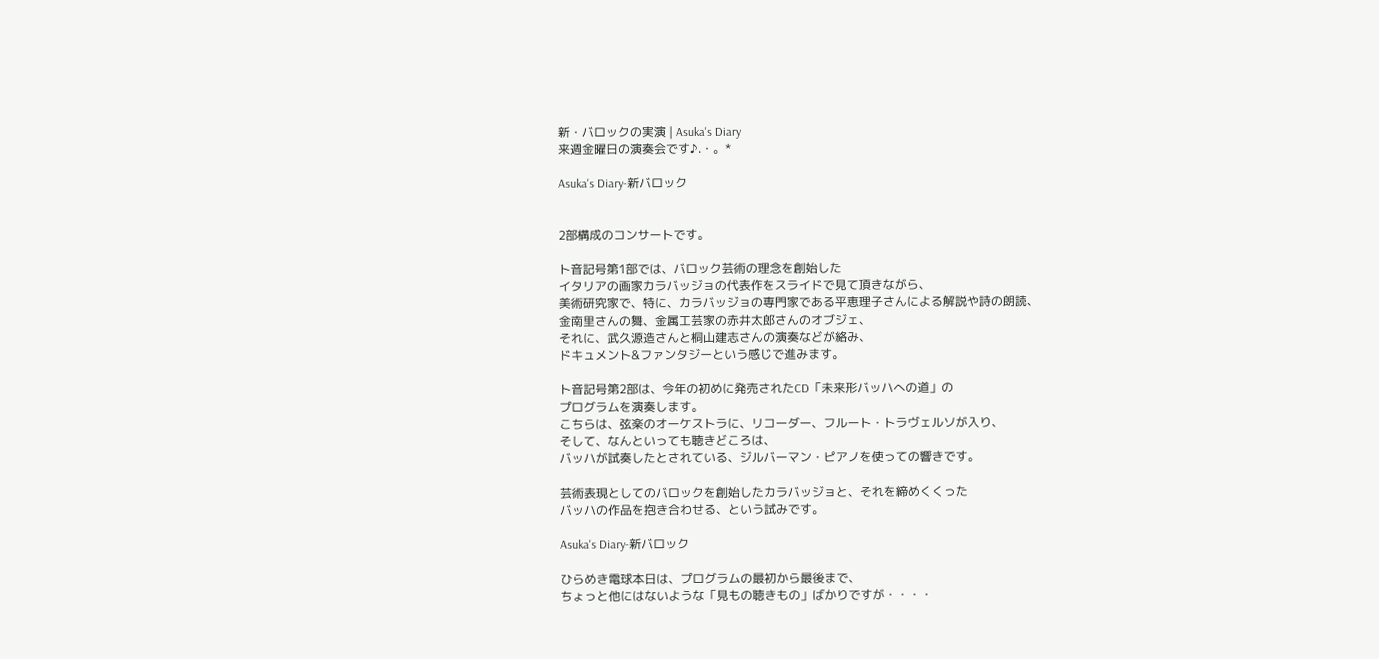新・バロックの実演 | Asuka's Diary
来週金曜日の演奏会です♪.・。*

Asuka's Diary-新バロック


2部構成のコンサートです。

ト音記号第1部では、バロック芸術の理念を創始した
イタリアの画家カラバッジョの代表作をスライドで見て頂きながら、
美術研究家で、特に、カラバッジョの専門家である平恵理子さんによる解説や詩の朗読、
金南里さんの舞、金属工芸家の赤井太郎さんのオブジェ、
それに、武久源造さんと桐山建志さんの演奏などが絡み、
ドキュメント&ファンタジーという感じで進みます。

ト音記号第2部は、今年の初めに発売されたCD「未来形バッハへの道」の
プログラムを演奏します。
こちらは、弦楽のオーケストラに、リコーダー、フルート・トラヴェルソが入り、
そして、なんといっても聴きどころは、
バッハが試奏したとされている、ジルバーマン・ピアノを使っての響きです。

芸術表現としてのバロックを創始したカラバッジョと、それを締めくくった
バッハの作品を抱き合わせる、という試みです。

Asuka's Diary-新バロック

ひらめき電球本日は、プログラムの最初から最後まで、
ちょっと他にはないような「見もの聴きもの」ばかりですが・・・・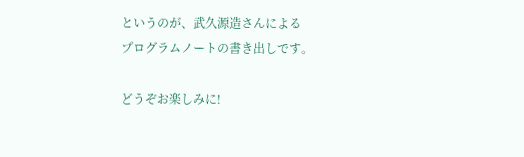というのが、武久源造さんによる
プログラムノートの書き出しです。

どうぞお楽しみに!